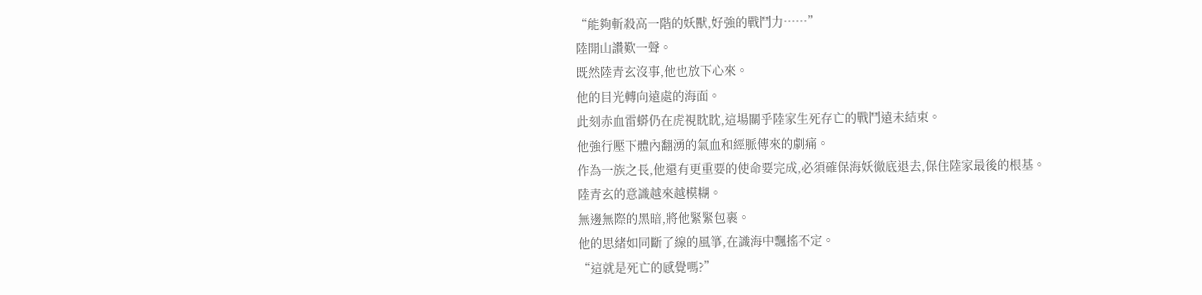“能夠斬殺高一階的妖獸,好強的戰鬥力……”
陸開山讚歎一聲。
既然陸青玄沒事,他也放下心來。
他的目光轉向遠處的海面。
此刻赤血雷蟒仍在虎視眈眈,這場關乎陸家生死存亡的戰鬥遠未結束。
他強行壓下體內翻湧的氣血和經脈傳來的劇痛。
作為一族之長,他還有更重要的使命要完成,必須確保海妖徹底退去,保住陸家最後的根基。
陸青玄的意識越來越模糊。
無邊無際的黑暗,將他緊緊包裹。
他的思緒如同斷了線的風箏,在識海中飄搖不定。
“這就是死亡的感覺嗎?”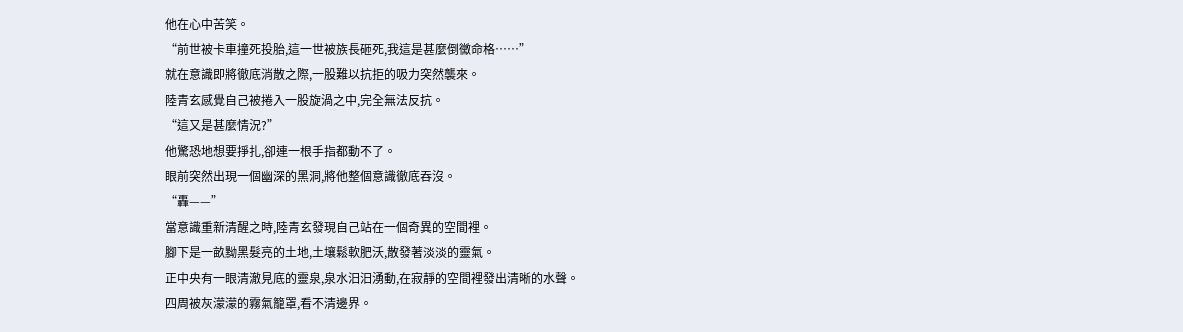他在心中苦笑。
“前世被卡車撞死投胎,這一世被族長砸死,我這是甚麼倒黴命格……”
就在意識即將徹底消散之際,一股難以抗拒的吸力突然襲來。
陸青玄感覺自己被捲入一股旋渦之中,完全無法反抗。
“這又是甚麼情況?”
他驚恐地想要掙扎,卻連一根手指都動不了。
眼前突然出現一個幽深的黑洞,將他整個意識徹底吞沒。
“轟——”
當意識重新清醒之時,陸青玄發現自己站在一個奇異的空間裡。
腳下是一畝黝黑髮亮的土地,土壤鬆軟肥沃,散發著淡淡的靈氣。
正中央有一眼清澈見底的靈泉,泉水汩汩湧動,在寂靜的空間裡發出清晰的水聲。
四周被灰濛濛的霧氣籠罩,看不清邊界。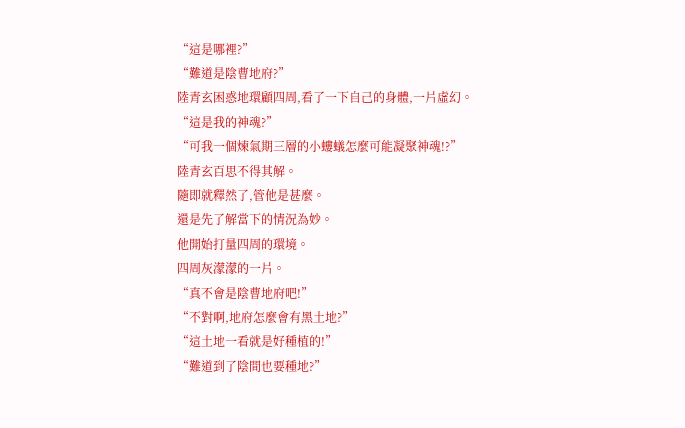“這是哪裡?”
“難道是陰曹地府?”
陸青玄困惑地環顧四周,看了一下自己的身體,一片虛幻。
“這是我的神魂?”
“可我一個煉氣期三層的小螻蟻怎麼可能凝聚神魂!?”
陸青玄百思不得其解。
隨即就釋然了,管他是甚麼。
還是先了解當下的情況為妙。
他開始打量四周的環境。
四周灰濛濛的一片。
“真不會是陰曹地府吧!”
“不對啊,地府怎麼會有黑土地?”
“這土地一看就是好種植的!”
“難道到了陰間也要種地?”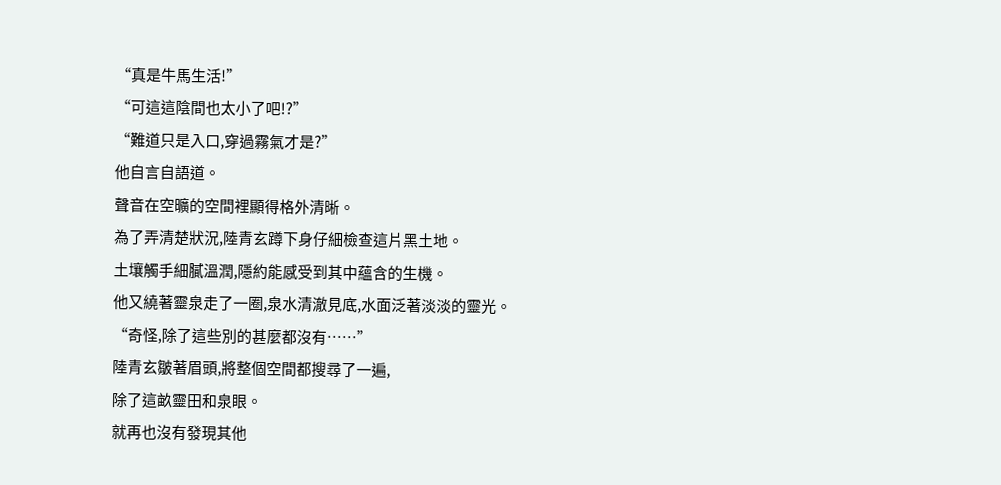“真是牛馬生活!”
“可這這陰間也太小了吧!?”
“難道只是入口,穿過霧氣才是?”
他自言自語道。
聲音在空曠的空間裡顯得格外清晰。
為了弄清楚狀況,陸青玄蹲下身仔細檢查這片黑土地。
土壤觸手細膩溫潤,隱約能感受到其中蘊含的生機。
他又繞著靈泉走了一圈,泉水清澈見底,水面泛著淡淡的靈光。
“奇怪,除了這些別的甚麼都沒有……”
陸青玄皺著眉頭,將整個空間都搜尋了一遍,
除了這畝靈田和泉眼。
就再也沒有發現其他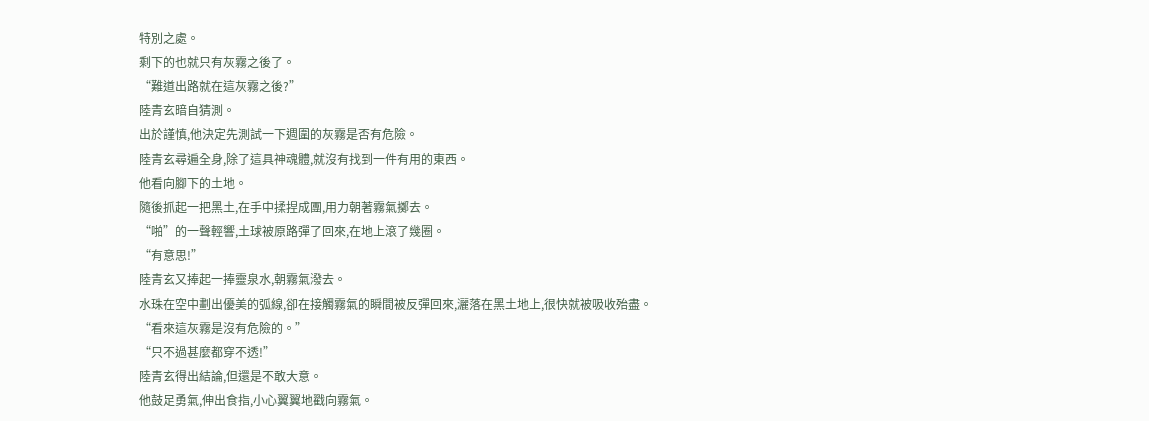特別之處。
剩下的也就只有灰霧之後了。
“難道出路就在這灰霧之後?”
陸青玄暗自猜測。
出於謹慎,他決定先測試一下週圍的灰霧是否有危險。
陸青玄尋遍全身,除了這具神魂體,就沒有找到一件有用的東西。
他看向腳下的土地。
隨後抓起一把黑土,在手中揉捏成團,用力朝著霧氣擲去。
“啪”的一聲輕響,土球被原路彈了回來,在地上滾了幾圈。
“有意思!”
陸青玄又捧起一捧靈泉水,朝霧氣潑去。
水珠在空中劃出優美的弧線,卻在接觸霧氣的瞬間被反彈回來,灑落在黑土地上,很快就被吸收殆盡。
“看來這灰霧是沒有危險的。”
“只不過甚麼都穿不透!”
陸青玄得出結論,但還是不敢大意。
他鼓足勇氣,伸出食指,小心翼翼地戳向霧氣。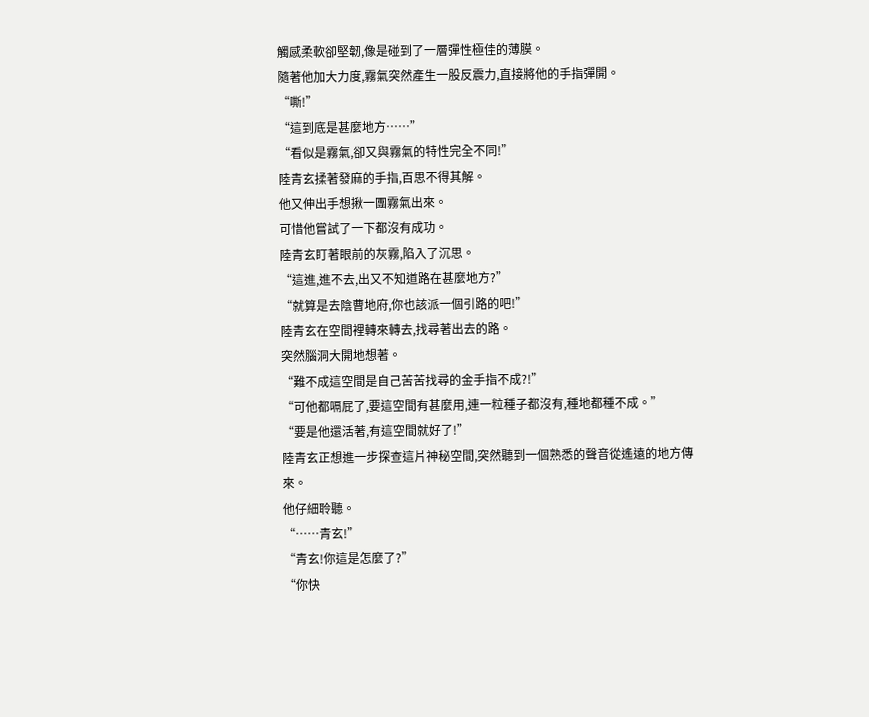觸感柔軟卻堅韌,像是碰到了一層彈性極佳的薄膜。
隨著他加大力度,霧氣突然產生一股反震力,直接將他的手指彈開。
“嘶!”
“這到底是甚麼地方……”
“看似是霧氣,卻又與霧氣的特性完全不同!”
陸青玄揉著發麻的手指,百思不得其解。
他又伸出手想揪一團霧氣出來。
可惜他嘗試了一下都沒有成功。
陸青玄盯著眼前的灰霧,陷入了沉思。
“這進,進不去,出又不知道路在甚麼地方?”
“就算是去陰曹地府,你也該派一個引路的吧!”
陸青玄在空間裡轉來轉去,找尋著出去的路。
突然腦洞大開地想著。
“難不成這空間是自己苦苦找尋的金手指不成?!”
“可他都嗝屁了,要這空間有甚麼用,連一粒種子都沒有,種地都種不成。”
“要是他還活著,有這空間就好了!”
陸青玄正想進一步探查這片神秘空間,突然聽到一個熟悉的聲音從遙遠的地方傳來。
他仔細聆聽。
“……青玄!”
“青玄!你這是怎麼了?”
“你快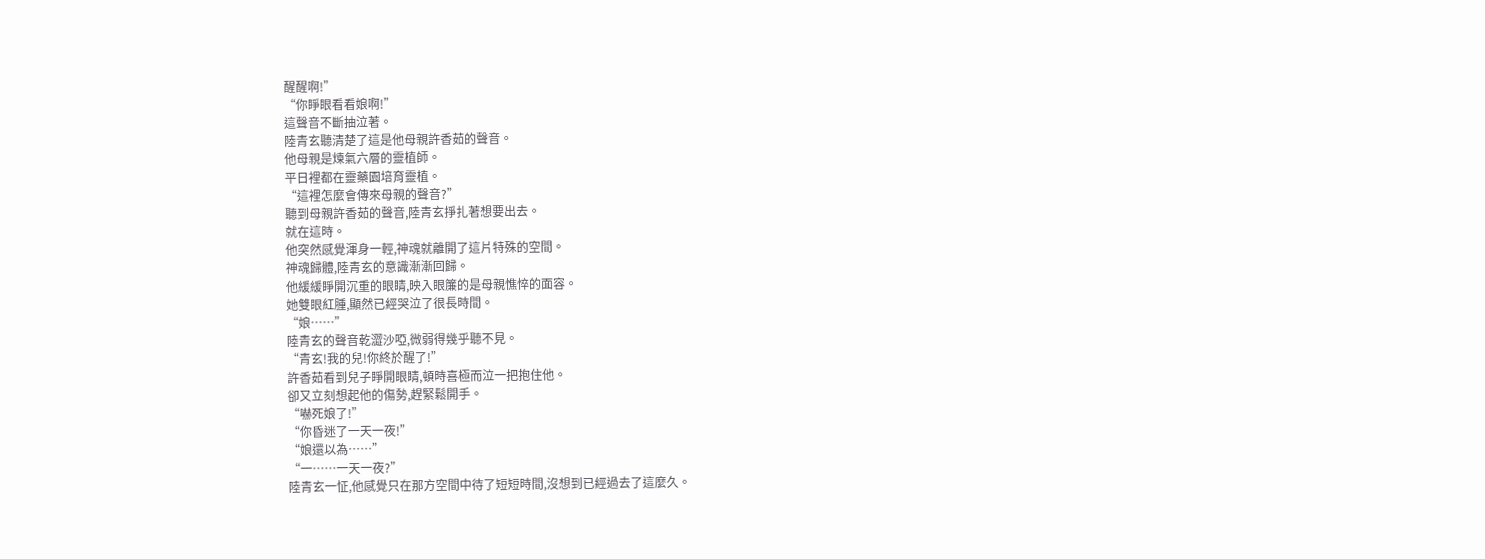醒醒啊!”
“你睜眼看看娘啊!”
這聲音不斷抽泣著。
陸青玄聽清楚了這是他母親許香茹的聲音。
他母親是煉氣六層的靈植師。
平日裡都在靈藥園培育靈植。
“這裡怎麼會傳來母親的聲音?”
聽到母親許香茹的聲音,陸青玄掙扎著想要出去。
就在這時。
他突然感覺渾身一輕,神魂就離開了這片特殊的空間。
神魂歸體,陸青玄的意識漸漸回歸。
他緩緩睜開沉重的眼睛,映入眼簾的是母親憔悴的面容。
她雙眼紅腫,顯然已經哭泣了很長時間。
“娘……”
陸青玄的聲音乾澀沙啞,微弱得幾乎聽不見。
“青玄!我的兒!你終於醒了!”
許香茹看到兒子睜開眼睛,頓時喜極而泣一把抱住他。
卻又立刻想起他的傷勢,趕緊鬆開手。
“嚇死娘了!”
“你昏迷了一天一夜!”
“娘還以為……”
“一……一天一夜?”
陸青玄一怔,他感覺只在那方空間中待了短短時間,沒想到已經過去了這麼久。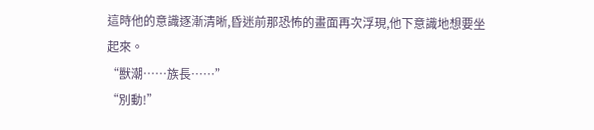這時他的意識逐漸清晰,昏迷前那恐怖的畫面再次浮現,他下意識地想要坐起來。
“獸潮……族長……”
“別動!”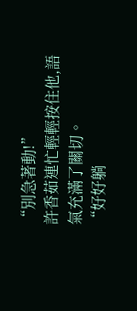“別急著動!”
許香茹連忙輕輕按住他,語氣充滿了關切。
“好好躺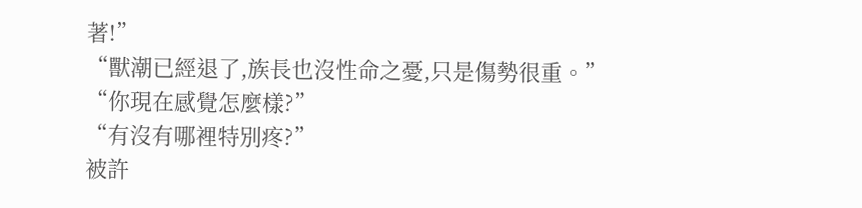著!”
“獸潮已經退了,族長也沒性命之憂,只是傷勢很重。”
“你現在感覺怎麼樣?”
“有沒有哪裡特別疼?”
被許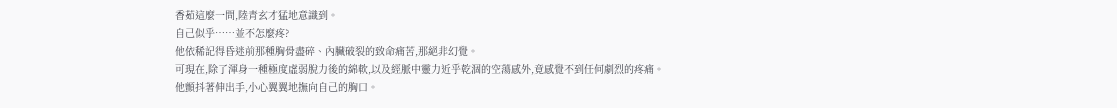香茹這麼一問,陸青玄才猛地意識到。
自己似乎……並不怎麼疼?
他依稀記得昏迷前那種胸骨盡碎、內臟破裂的致命痛苦,那絕非幻覺。
可現在,除了渾身一種極度虛弱脫力後的綿軟,以及經脈中靈力近乎乾涸的空蕩感外,竟感覺不到任何劇烈的疼痛。
他顫抖著伸出手,小心翼翼地撫向自己的胸口。